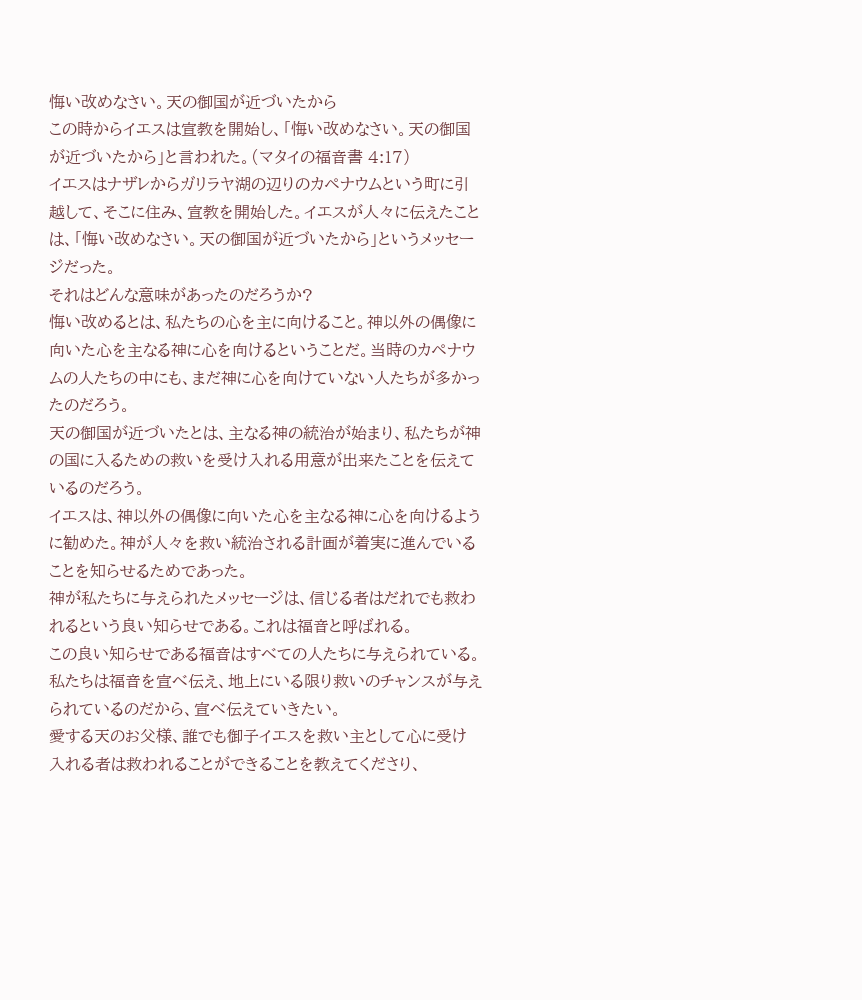悔い改めなさい。天の御国が近づいたから
この時からイエスは宣教を開始し、「悔い改めなさい。天の御国が近づいたから」と言われた。(マタイの福音書 4:17)
イエスはナザレからガリラヤ湖の辺りのカペナウムという町に引越して、そこに住み、宣教を開始した。イエスが人々に伝えたことは、「悔い改めなさい。天の御国が近づいたから」というメッセージだった。
それはどんな意味があったのだろうか?
悔い改めるとは、私たちの心を主に向けること。神以外の偶像に向いた心を主なる神に心を向けるということだ。当時のカペナウムの人たちの中にも、まだ神に心を向けていない人たちが多かったのだろう。
天の御国が近づいたとは、主なる神の統治が始まり、私たちが神の国に入るための救いを受け入れる用意が出来たことを伝えているのだろう。
イエスは、神以外の偶像に向いた心を主なる神に心を向けるように勧めた。神が人々を救い統治される計画が着実に進んでいることを知らせるためであった。
神が私たちに与えられたメッセージは、信じる者はだれでも救われるという良い知らせである。これは福音と呼ばれる。
この良い知らせである福音はすべての人たちに与えられている。私たちは福音を宣べ伝え、地上にいる限り救いのチャンスが与えられているのだから、宣べ伝えていきたい。
愛する天のお父様、誰でも御子イエスを救い主として心に受け入れる者は救われることができることを教えてくださり、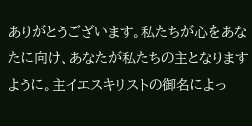ありがとうございます。私たちが心をあなたに向け、あなたが私たちの主となりますように。主イエスキリストの御名によっ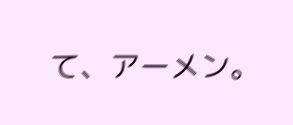て、アーメン。